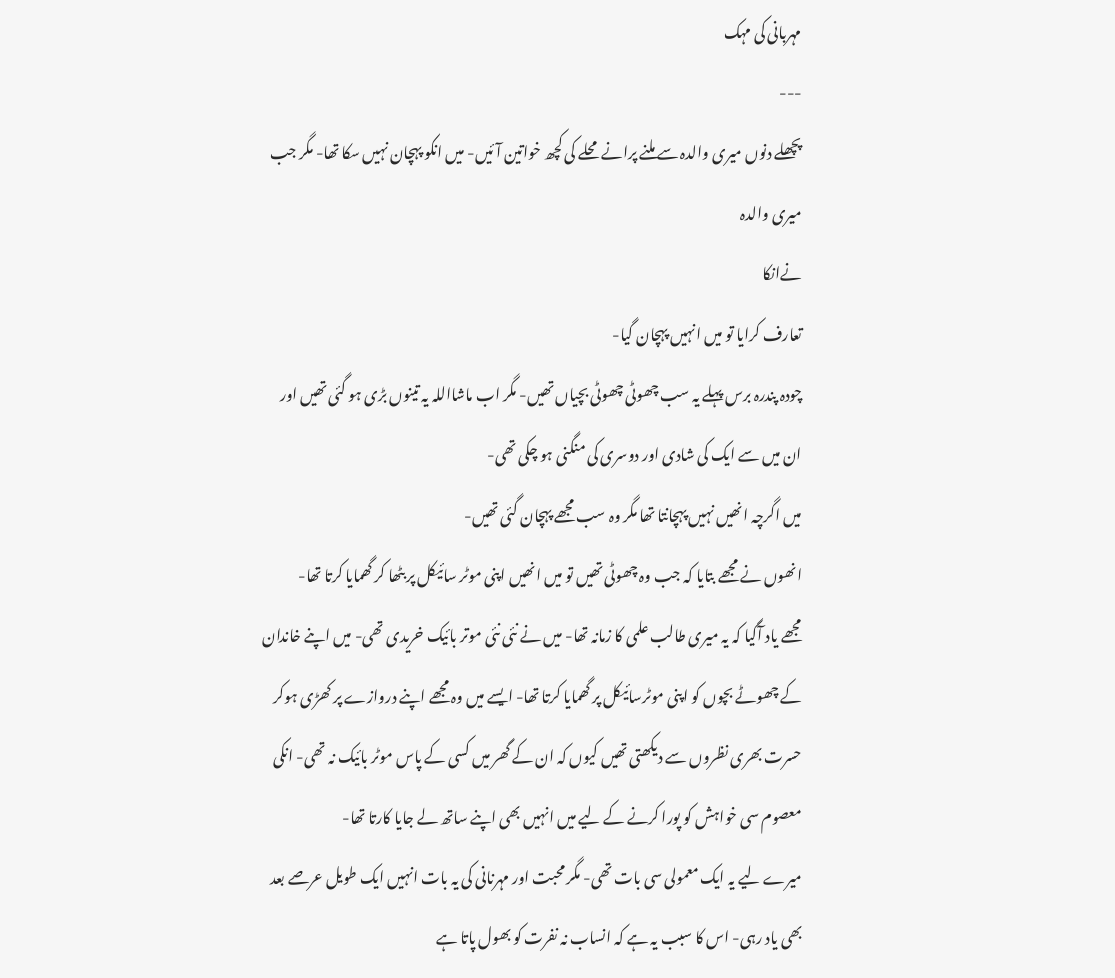مہربانی کی مہک
---
پچھلے دنوں میری والدہ سے ملنے پرانے محلے کی کچھ خواتین آئیں- میں انکو پہچان نہیں سکا تھا- مگر جب میری والدہ
نےانکا
تعارف کرایا تو میں انہیں پہچان گیا-
چودہ پندرہ برس پہلے یہ سب چھوٹی چھوٹی بچیاں تھیں- مگر اب ماشااللہ یہ تینوں بڑی ہو گئی تھیں اور ان میں سے ایک کی شادی اور دوسری کی منگنی ہو چکی تھی-
میں اگرچہ انھیں نہیں پہچانتا تھا مگر وہ سب مجھے پہچان گئی تھیں-
انھوں نے مجھے بتایا کہ جب وہ چھوٹی تھیں تو میں انھیں اپنی موٹر سائیکل پر بٹھا کر گھمایا کرتا تھا-
مجھے یاد آگیا کہ یہ میری طالب علمی کا زمانہ تھا- میں نے نئی نئی موتر بائیک خریدی تھی- میں اپنے خاندان کے چھوٹے بچوں کو اپنی موٹرسائیکل پر گھمایا کرتا تھا- ایسے میں وہ مجھے اپنے دروازے پر کھڑی ہوکر حسرت بھری نظروں سے دیکھتی تھیں کیوں کہ ان کے گھر میں کسی کے پاس موٹر بائیک نہ تھی- انکی معصوم سی خواہش کو پورا کرنے کے لیے میں انہیں بھی اپنے ساتھ لے جایا کارتا تھا-
میرے لیے یہ ایک معمولی سی بات تھی- مگر محبت اور مہرنانی کی یہ بات انہیں ایک طویل عرصے بعد بھی یاد رہی- اس کا سبب یہ ہے کہ انساب نہ نفرت کو بھول پاتا ہے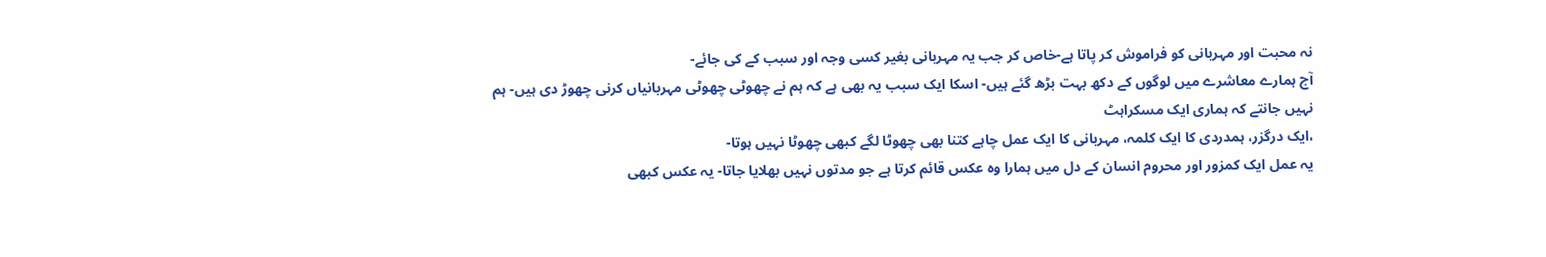نہ محبت اور مہربانی کو فراموش کر پاتا ہے-خاص کر جب یہ مہربانی بغیر کسی وجہ اور سبب کے کی جائے-
آج ہمارے معاشرے میں لوگوں کے دکھ بہت بڑھ گئے ہیں- اسکا ایک سبب یہ بھی ہے کہ ہم نے چھوٹی چھوٹی مہربانیاں کرنی چھوڑ دی ہیں- ہم نہیں جانتے کہ ہماری ایک مسکراہٹ
،ایک درگزر، ہمدردی کا ایک کلمہ، مہربانی کا ایک عمل چاہے کتنا بھی چھوٹا لگے کبھی چھوٹا نہیں ہوتا-
یہ عمل ایک کمزور اور محروم انسان کے دل میں ہمارا وہ عکس قائم کرتا ہے جو مدتوں نہیں بھلایا جاتا- یہ عکس کبھی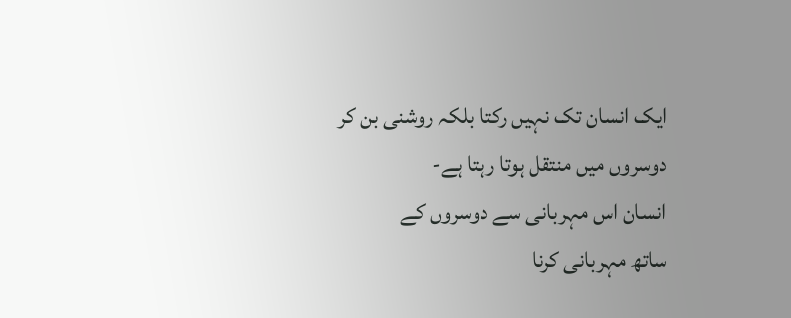ایک انسان تک نہیں رکتا بلکہ روشنی بن کر دوسروں میں منتقل ہوتا رہتا ہے-
انسان اس مہربانی سے دوسروں کے
ساتھ مہربانی کرنا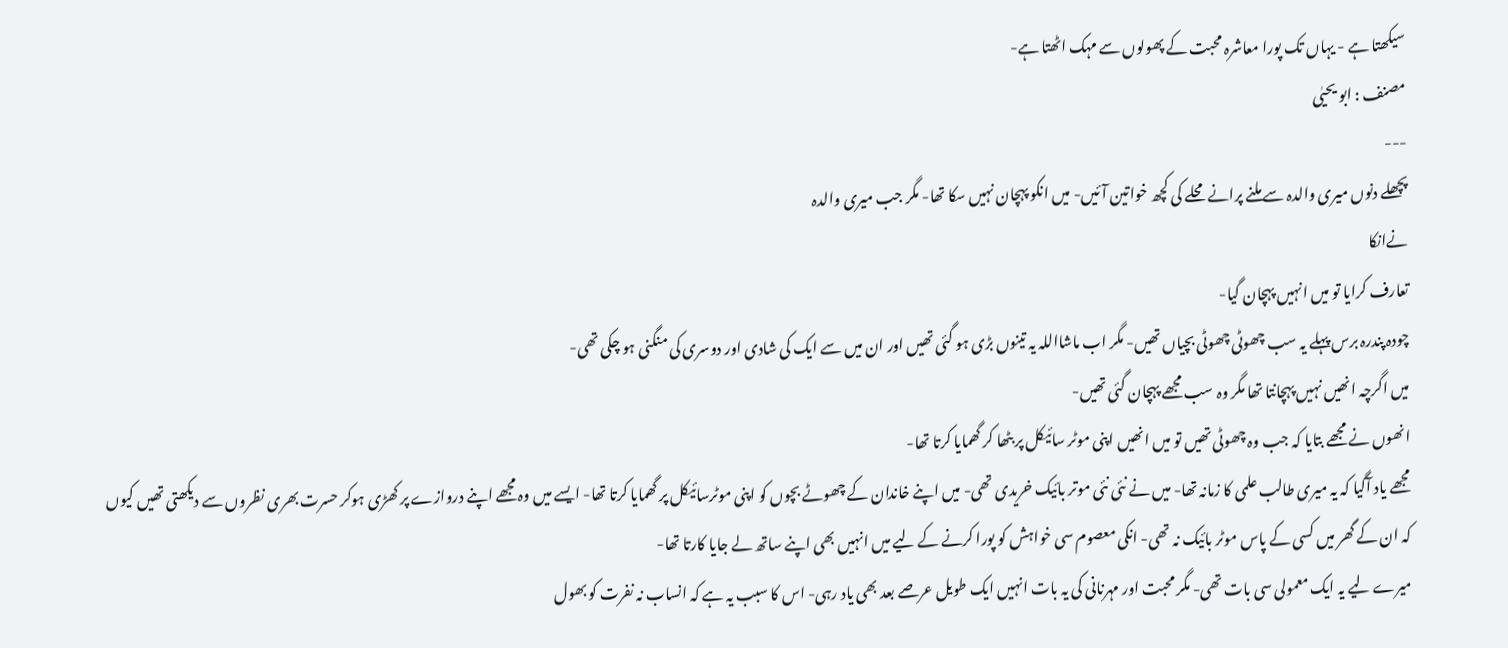سیکھتا ہے - یہاں تک پورا معاشرہ محبت کے پھولوں سے مہک اٹھتا ہے-
مصنف : ابو یحیٰی
---
پچھلے دنوں میری والدہ سے ملنے پرانے محلے کی کچھ خواتین آئیں- میں انکو پہچان نہیں سکا تھا- مگر جب میری والدہ
نےانکا
تعارف کرایا تو میں انہیں پہچان گیا-
چودہ پندرہ برس پہلے یہ سب چھوٹی چھوٹی بچیاں تھیں- مگر اب ماشااللہ یہ تینوں بڑی ہو گئی تھیں اور ان میں سے ایک کی شادی اور دوسری کی منگنی ہو چکی تھی-
میں اگرچہ انھیں نہیں پہچانتا تھا مگر وہ سب مجھے پہچان گئی تھیں-
انھوں نے مجھے بتایا کہ جب وہ چھوٹی تھیں تو میں انھیں اپنی موٹر سائیکل پر بٹھا کر گھمایا کرتا تھا-
مجھے یاد آگیا کہ یہ میری طالب علمی کا زمانہ تھا- میں نے نئی نئی موتر بائیک خریدی تھی- میں اپنے خاندان کے چھوٹے بچوں کو اپنی موٹرسائیکل پر گھمایا کرتا تھا- ایسے میں وہ مجھے اپنے دروازے پر کھڑی ہوکر حسرت بھری نظروں سے دیکھتی تھیں کیوں کہ ان کے گھر میں کسی کے پاس موٹر بائیک نہ تھی- انکی معصوم سی خواہش کو پورا کرنے کے لیے میں انہیں بھی اپنے ساتھ لے جایا کارتا تھا-
میرے لیے یہ ایک معمولی سی بات تھی- مگر محبت اور مہرنانی کی یہ بات انہیں ایک طویل عرصے بعد بھی یاد رہی- اس کا سبب یہ ہے کہ انساب نہ نفرت کو بھول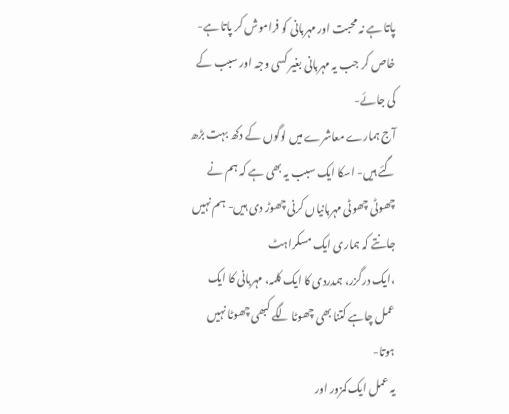پاتا ہے نہ محبت اور مہربانی کو فراموش کر پاتا ہے-خاص کر جب یہ مہربانی بغیر کسی وجہ اور سبب کے کی جائے-
آج ہمارے معاشرے میں لوگوں کے دکھ بہت بڑھ گئے ہیں- اسکا ایک سبب یہ بھی ہے کہ ہم نے چھوٹی چھوٹی مہربانیاں کرنی چھوڑ دی ہیں- ہم نہیں جانتے کہ ہماری ایک مسکراہٹ
،ایک درگزر، ہمدردی کا ایک کلمہ، مہربانی کا ایک عمل چاہے کتنا بھی چھوٹا لگے کبھی چھوٹا نہیں ہوتا-
یہ عمل ایک کمزور اور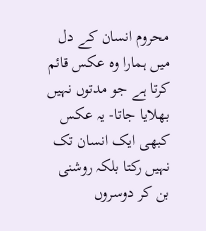محروم انسان کے دل میں ہمارا وہ عکس قائم کرتا ہے جو مدتوں نہیں بھلایا جاتا- یہ عکس کبھی ایک انسان تک نہیں رکتا بلکہ روشنی بن کر دوسروں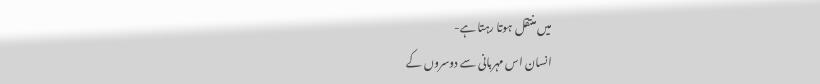میں منتقل ہوتا رہتا ہے-
انسان اس مہربانی سے دوسروں کے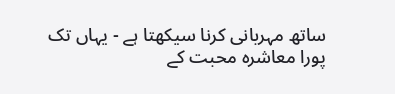ساتھ مہربانی کرنا سیکھتا ہے - یہاں تک پورا معاشرہ محبت کے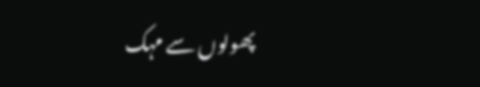پھولوں سے مہک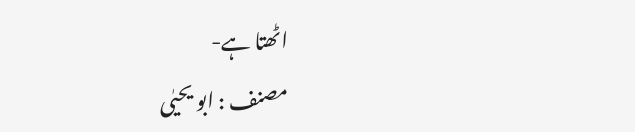اٹھتا ہے-
مصنف : ابو یحیٰی